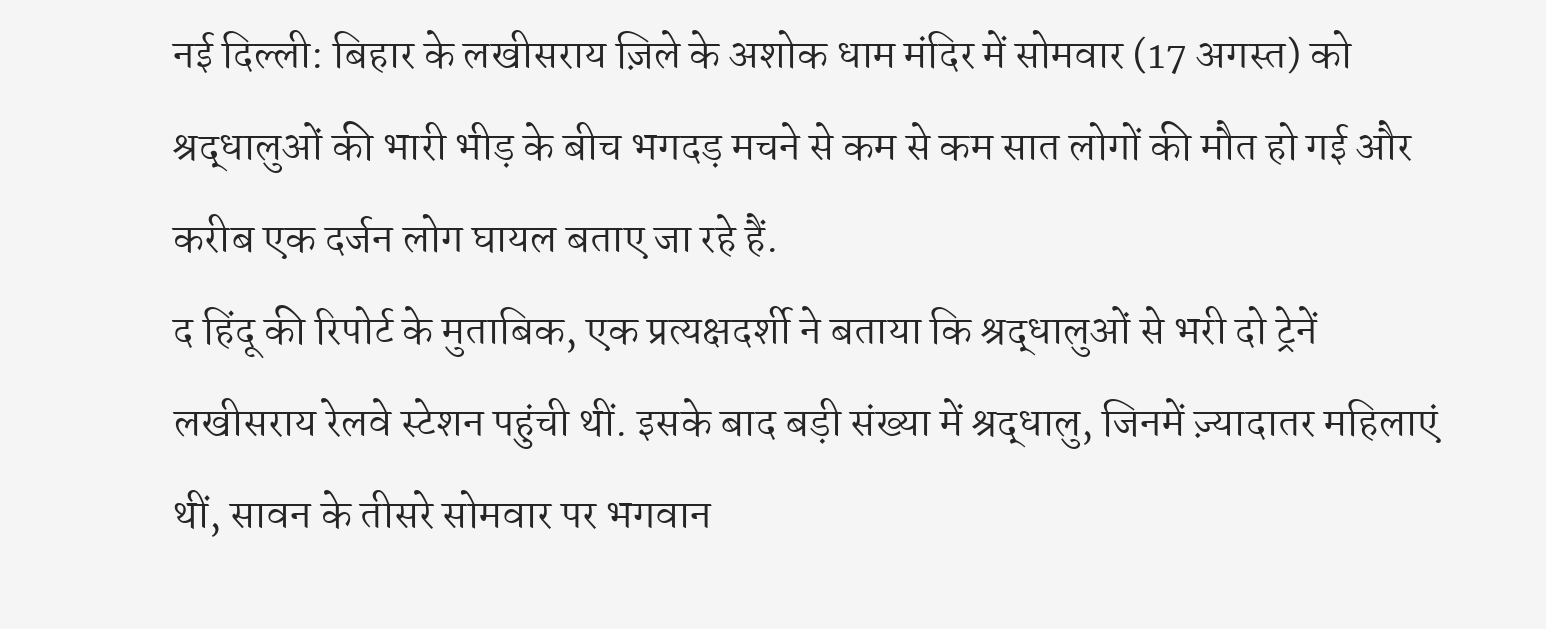नई दिल्ली: बिहार के लखीसराय ज़िले के अशोक धाम मंदिर में सोमवार (17 अगस्त) को श्रद्धालुओं की भारी भीड़ के बीच भगदड़ मचने से कम से कम सात लोगों की मौत हो गई और करीब एक दर्जन लोग घायल बताए जा रहे हैं.
द हिंदू की रिपोर्ट के मुताबिक, एक प्रत्यक्षदर्शी ने बताया कि श्रद्धालुओं से भरी दो ट्रेनें लखीसराय रेलवे स्टेशन पहुंची थीं. इसके बाद बड़ी संख्या में श्रद्धालु, जिनमें ज़्यादातर महिलाएं थीं, सावन के तीसरे सोमवार पर भगवान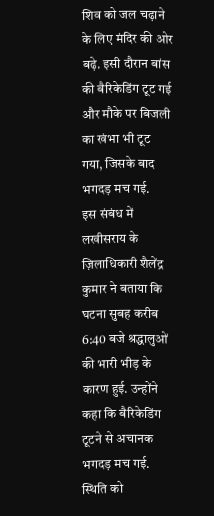शिव को जल चढ़ाने के लिए मंदिर की ओर बढ़े. इसी दौरान बांस की बैरिकेडिंग टूट गई और मौके पर बिजली का खंभा भी टूट गया, जिसके बाद भगदड़ मच गई.
इस संबंध में लखीसराय के ज़िलाधिकारी शैलेंद्र कुमार ने बताया कि घटना सुबह करीब 6:40 बजे श्रद्धालुओं की भारी भीड़ के कारण हुई. उन्होंने कहा कि बैरिकेडिंग टूटने से अचानक भगदड़ मच गई. स्थिति को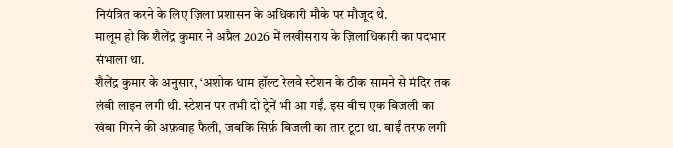नियंत्रित करने के लिए ज़िला प्रशासन के अधिकारी मौके पर मौजूद थे.
मालूम हो कि शैलेंद्र कुमार ने अप्रैल 2026 में लखीसराय के ज़िलाधिकारी का पदभार संभाला था.
शैलेंद्र कुमार के अनुसार, ‘अशोक धाम हॉल्ट रेलवे स्टेशन के ठीक सामने से मंदिर तक लंबी लाइन लगी थी. स्टेशन पर तभी दो ट्रेनें भी आ गईं. इस बीच एक बिजली का खंबा गिरने की अफ़वाह फैली, जबकि सिर्फ़ बिजली का तार टूटा था. बाईं तरफ लगी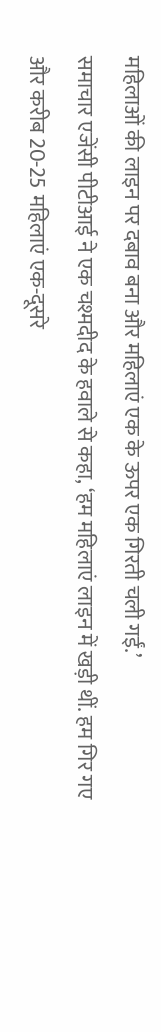महिलाओं की लाइन पर दबाव बना और महिलाएं एक के ऊपर एक गिरती चली गईं.’
समाचार एजेंसी पीटीआई ने एक चश्मदीद के हवाले से कहा, ‘हम महिलाएं लाइन में खड़ी थीं. हम गिर गए और करीब 20-25 महिलाएं एक-दूसरे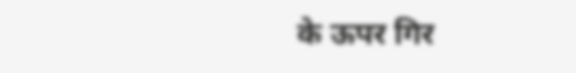के ऊपर गिर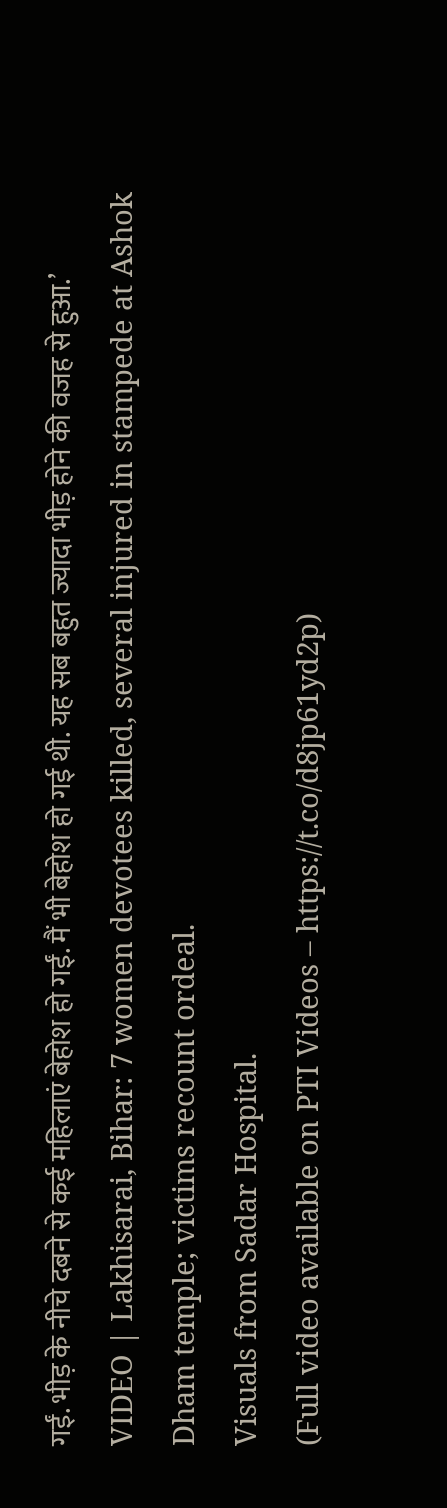गईं. भीड़ के नीचे दबने से कई महिलाएं बेहोश हो गईं. मैं भी बेहोश हो गई थी. यह सब बहुत ज्यादा भीड़ होने की वजह से हुआ.’
VIDEO | Lakhisarai, Bihar: 7 women devotees killed, several injured in stampede at Ashok Dham temple; victims recount ordeal.
Visuals from Sadar Hospital.
(Full video available on PTI Videos – https://t.co/d8jp61yd2p)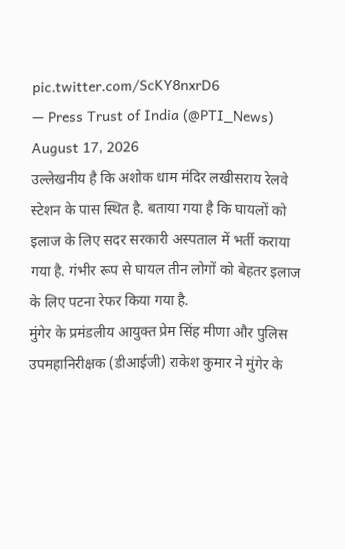pic.twitter.com/ScKY8nxrD6
— Press Trust of India (@PTI_News) August 17, 2026
उल्लेखनीय है कि अशोक धाम मंदिर लखीसराय रेलवे स्टेशन के पास स्थित है. बताया गया है कि घायलों को इलाज के लिए सदर सरकारी अस्पताल में भर्ती कराया गया है. गंभीर रूप से घायल तीन लोगों को बेहतर इलाज के लिए पटना रेफर किया गया है.
मुंगेर के प्रमंडलीय आयुक्त प्रेम सिंह मीणा और पुलिस उपमहानिरीक्षक (डीआईजी) राकेश कुमार ने मुंगेर के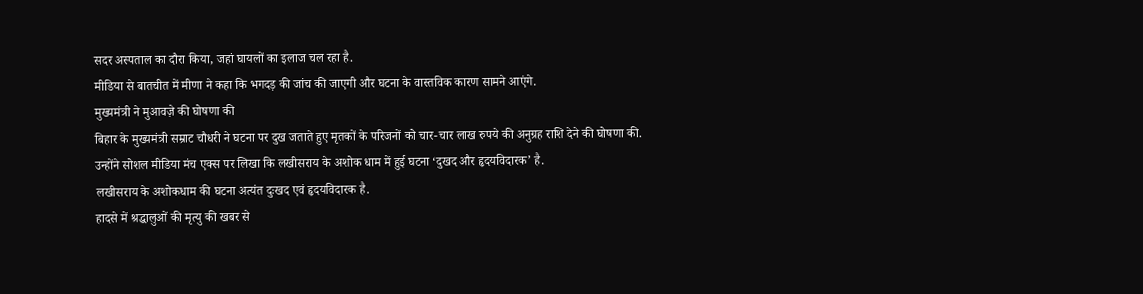सदर अस्पताल का दौरा किया, जहां घायलों का इलाज चल रहा है.
मीडिया से बातचीत में मीणा ने कहा कि भगदड़ की जांच की जाएगी और घटना के वास्तविक कारण सामने आएंगे.
मुख्यमंत्री ने मुआवज़े की घोषणा की
बिहार के मुख्यमंत्री सम्राट चौधरी ने घटना पर दुख जताते हुए मृतकों के परिजनों को चार-चार लाख रुपये की अनुग्रह राशि देने की घोषणा की.
उन्होंने सोशल मीडिया मंच एक्स पर लिखा कि लखीसराय के अशोक धाम में हुई घटना ‘दुखद और हृदयविदारक’ है.
लखीसराय के अशोकधाम की घटना अत्यंत दुःखद एवं हृदयविदारक है.
हादसे में श्रद्धालुओं की मृत्यु की खबर से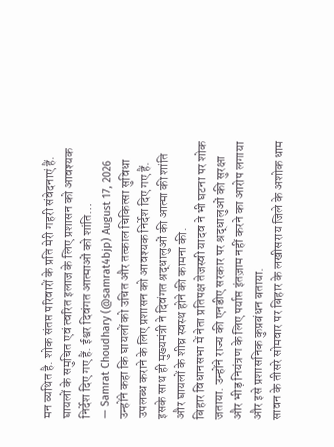मन व्यथित है. शोक संतप्त परिवारों के प्रति मेरी गहरी संवेदनाएं हैं.
घायलों के समुचित एवं त्वरित इलाज के लिए प्रशासन को आवश्यक निर्देश दिए गए हैं. ईश्वर दिवंगत आत्माओं को शांति…
— Samrat Choudhary (@samrat4bjp) August 17, 2026
उन्होंने कहा कि घायलों को उचित और तत्काल चिकित्सा सुविधा उपलब्ध कराने के लिए प्रशासन को आवश्यक निर्देश दिए गए हैं. इसके साथ ही मुख्यमंत्री ने दिवंगत श्रद्धालुओं की आत्मा की शांति और घायलों के शीघ्र स्वस्थ होने की कामना की.
बिहार विधानसभा में नेता प्रतिपक्ष तेजस्वी यादव ने भी घटना पर शोक जताया. उन्होंने राज्य की एनडीए सरकार पर श्रद्धालुओं की सुरक्षा और भीड़ नियंत्रण के लिए पर्याप्त इंतज़ाम नहीं करने का आरोप लगाया और इसे प्रशासनिक कुप्रबंधन बताया.
सावन के तीसरे सोमवार पर बिहार के लखीसराय जिले के अशोक धाम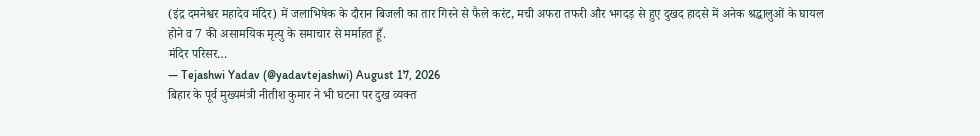(इंद्र दमनेश्वर महादेव मंदिर) में जलाभिषेक के दौरान बिजली का तार गिरने से फैले करंट, मची अफरा तफरी और भगदड़ से हुए दुखद हादसे में अनेक श्रद्धालुओं के घायल होने व 7 की असामयिक मृत्यु के समाचार से मर्माहत हूँ.
मंदिर परिसर…
— Tejashwi Yadav (@yadavtejashwi) August 17, 2026
बिहार के पूर्व मुख्यमंत्री नीतीश कुमार ने भी घटना पर दुख व्यक्त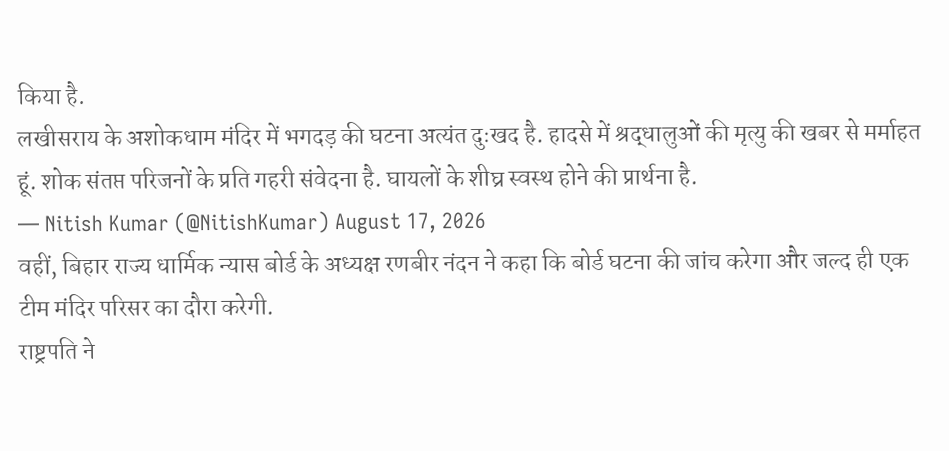किया है.
लखीसराय के अशोकधाम मंदिर में भगदड़ की घटना अत्यंत दुःखद है. हादसे में श्रद्धालुओं की मृत्यु की खबर से मर्माहत हूं. शोक संतप्त परिजनों के प्रति गहरी संवेदना है. घायलों के शीघ्र स्वस्थ होने की प्रार्थना है.
— Nitish Kumar (@NitishKumar) August 17, 2026
वहीं, बिहार राज्य धार्मिक न्यास बोर्ड के अध्यक्ष रणबीर नंदन ने कहा कि बोर्ड घटना की जांच करेगा और जल्द ही एक टीम मंदिर परिसर का दौरा करेगी.
राष्ट्रपति ने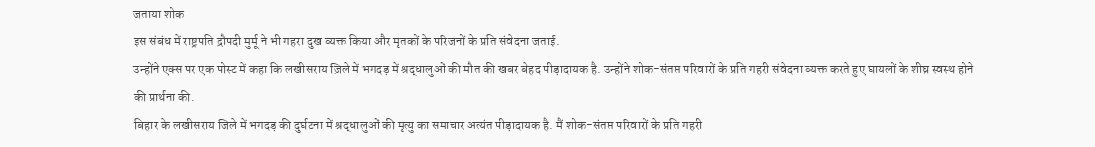जताया शोक
इस संबंध में राष्ट्रपति द्रौपदी मुर्मू ने भी गहरा दुख व्यक्त किया और मृतकों के परिजनों के प्रति संवेदना जताई.
उन्होंने एक्स पर एक पोस्ट में कहा कि लखीसराय ज़िले में भगदड़ में श्रद्धालुओं की मौत की खबर बेहद पीड़ादायक है. उन्होंने शोक-संतप्त परिवारों के प्रति गहरी संवेदना व्यक्त करते हुए घायलों के शीघ्र स्वस्थ होने की प्रार्थना की.
बिहार के लखीसराय जिले में भगदड़ की दुर्घटना में श्रद्धालुओं की मृत्यु का समाचार अत्यंत पीड़ादायक है. मैं शोक-संतप्त परिवारों के प्रति गहरी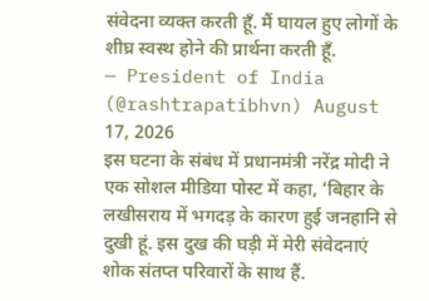संवेदना व्यक्त करती हूँ. मैं घायल हुए लोगों के शीघ्र स्वस्थ होने की प्रार्थना करती हूँ.
— President of India (@rashtrapatibhvn) August 17, 2026
इस घटना के संबंध में प्रधानमंत्री नरेंद्र मोदी ने एक सोशल मीडिया पोस्ट में कहा, ‘बिहार के लखीसराय में भगदड़ के कारण हुई जनहानि से दुखी हूं. इस दुख की घड़ी में मेरी संवेदनाएं शोक संतप्त परिवारों के साथ हैं.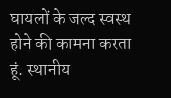घायलों के जल्द स्वस्थ होने की कामना करता हूं. स्थानीय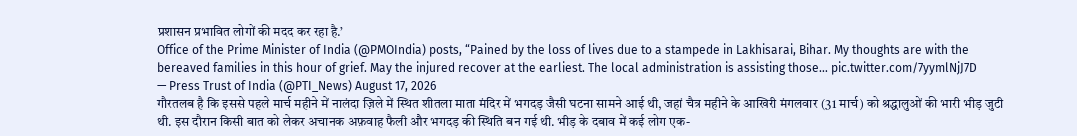प्रशासन प्रभावित लोगों की मदद कर रहा है.’
Office of the Prime Minister of India (@PMOIndia) posts, “Pained by the loss of lives due to a stampede in Lakhisarai, Bihar. My thoughts are with the bereaved families in this hour of grief. May the injured recover at the earliest. The local administration is assisting those… pic.twitter.com/7yymlNjJ7D
— Press Trust of India (@PTI_News) August 17, 2026
गौरतलब है कि इससे पहले मार्च महीने में नालंदा ज़िले में स्थित शीतला माता मंदिर में भगदड़ जैसी घटना सामने आई थी, जहां चैत्र महीने के आखिरी मंगलवार (31 मार्च) को श्रद्धालुओं की भारी भीड़ जुटी थी. इस दौरान किसी बात को लेकर अचानक अफ़वाह फैली और भगदड़ की स्थिति बन गई थी. भीड़ के दबाव में कई लोग एक-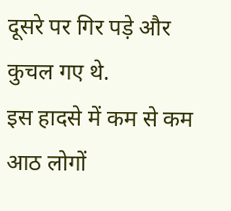दूसरे पर गिर पड़े और कुचल गए थे.
इस हादसे में कम से कम आठ लोगों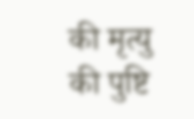की मृत्यु की पुष्टि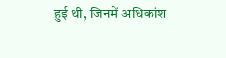हुई थी, जिनमें अधिकांश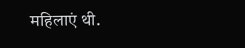महिलाएं थी.